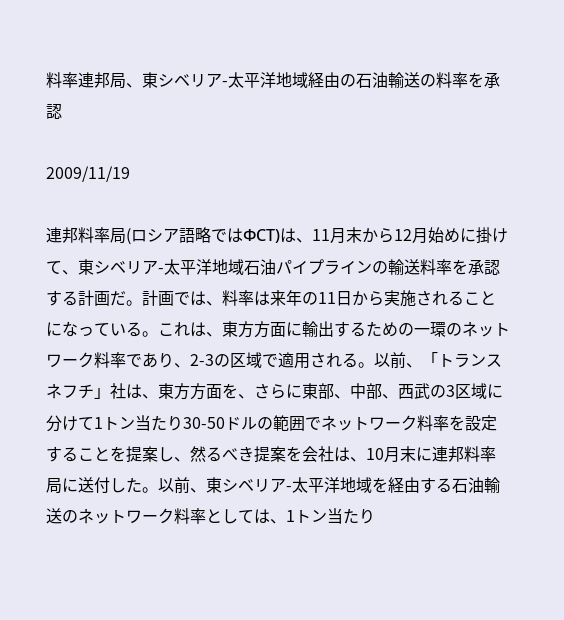料率連邦局、東シベリア-太平洋地域経由の石油輸送の料率を承認

2009/11/19

連邦料率局(ロシア語略ではФСТ)は、11月末から12月始めに掛けて、東シベリア-太平洋地域石油パイプラインの輸送料率を承認する計画だ。計画では、料率は来年の11日から実施されることになっている。これは、東方方面に輸出するための一環のネットワーク料率であり、2-3の区域で適用される。以前、「トランスネフチ」社は、東方方面を、さらに東部、中部、西武の3区域に分けて1トン当たり30-50ドルの範囲でネットワーク料率を設定することを提案し、然るべき提案を会社は、10月末に連邦料率局に送付した。以前、東シベリア-太平洋地域を経由する石油輸送のネットワーク料率としては、1トン当たり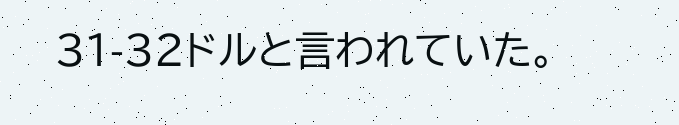31-32ドルと言われていた。